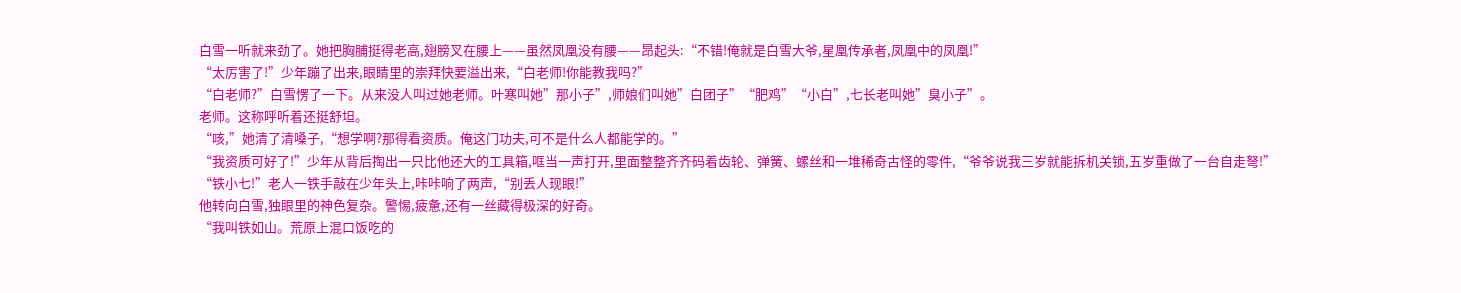白雪一听就来劲了。她把胸脯挺得老高,翅膀叉在腰上——虽然凤凰没有腰——昂起头:“不错!俺就是白雪大爷,星凰传承者,凤凰中的凤凰!”
“太厉害了!”少年蹦了出来,眼睛里的崇拜快要溢出来,“白老师!你能教我吗?”
“白老师?”白雪愣了一下。从来没人叫过她老师。叶寒叫她”那小子”,师娘们叫她”白团子”“肥鸡”“小白”,七长老叫她”臭小子”。
老师。这称呼听着还挺舒坦。
“咳,”她清了清嗓子,“想学啊?那得看资质。俺这门功夫,可不是什么人都能学的。”
“我资质可好了!”少年从背后掏出一只比他还大的工具箱,哐当一声打开,里面整整齐齐码着齿轮、弹簧、螺丝和一堆稀奇古怪的零件,“爷爷说我三岁就能拆机关锁,五岁重做了一台自走弩!”
“铁小七!”老人一铁手敲在少年头上,咔咔响了两声,“别丢人现眼!”
他转向白雪,独眼里的神色复杂。警惕,疲惫,还有一丝藏得极深的好奇。
“我叫铁如山。荒原上混口饭吃的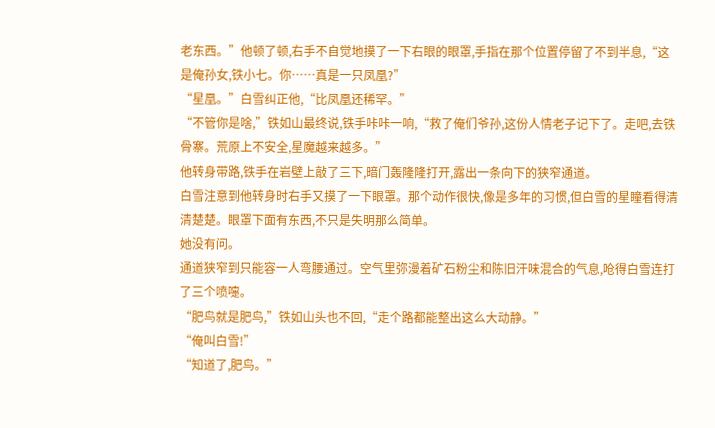老东西。”他顿了顿,右手不自觉地摸了一下右眼的眼罩,手指在那个位置停留了不到半息,“这是俺孙女,铁小七。你……真是一只凤凰?”
“星凰。”白雪纠正他,“比凤凰还稀罕。”
“不管你是啥,”铁如山最终说,铁手咔咔一响,“救了俺们爷孙,这份人情老子记下了。走吧,去铁骨寨。荒原上不安全,星魔越来越多。”
他转身带路,铁手在岩壁上敲了三下,暗门轰隆隆打开,露出一条向下的狭窄通道。
白雪注意到他转身时右手又摸了一下眼罩。那个动作很快,像是多年的习惯,但白雪的星瞳看得清清楚楚。眼罩下面有东西,不只是失明那么简单。
她没有问。
通道狭窄到只能容一人弯腰通过。空气里弥漫着矿石粉尘和陈旧汗味混合的气息,呛得白雪连打了三个喷嚏。
“肥鸟就是肥鸟,”铁如山头也不回,“走个路都能整出这么大动静。”
“俺叫白雪!”
“知道了,肥鸟。”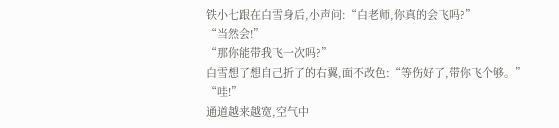铁小七跟在白雪身后,小声问:“白老师,你真的会飞吗?”
“当然会!”
“那你能带我飞一次吗?”
白雪想了想自己折了的右翼,面不改色:“等伤好了,带你飞个够。”
“哇!”
通道越来越宽,空气中